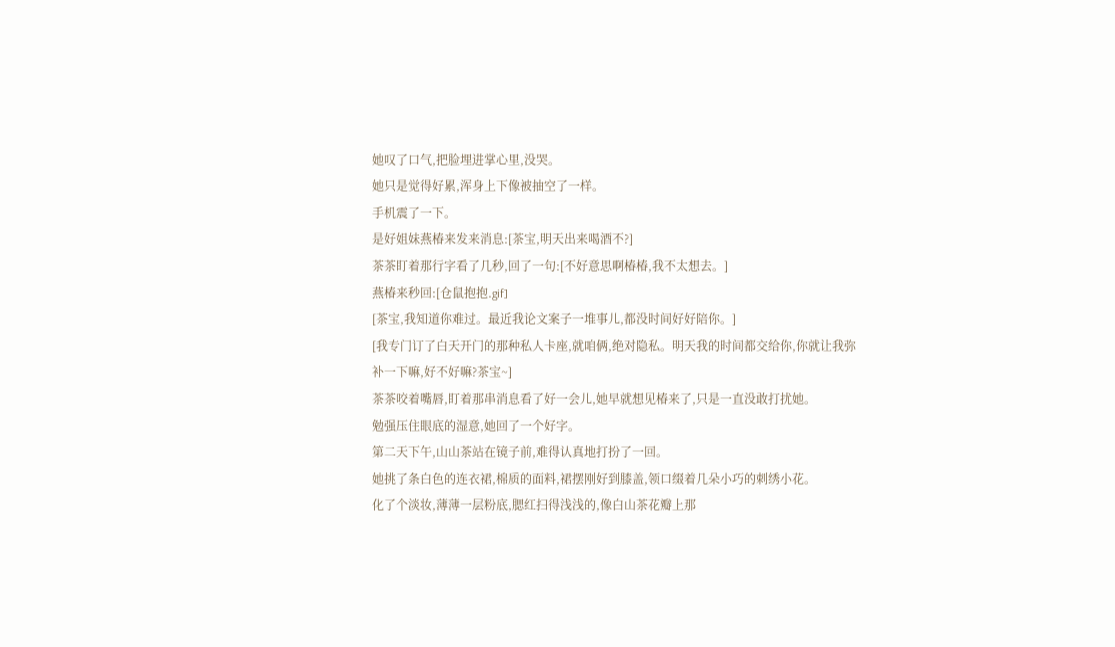她叹了口气,把脸埋进掌心里,没哭。
她只是觉得好累,浑身上下像被抽空了一样。
手机震了一下。
是好姐妹燕椿来发来消息:[茶宝,明天出来喝酒不?]
茶茶盯着那行字看了几秒,回了一句:[不好意思啊椿椿,我不太想去。]
燕椿来秒回:[仓鼠抱抱.gif]
[茶宝,我知道你难过。最近我论文案子一堆事儿,都没时间好好陪你。]
[我专门订了白天开门的那种私人卡座,就咱俩,绝对隐私。明天我的时间都交给你,你就让我弥补一下嘛,好不好嘛?茶宝~]
茶茶咬着嘴唇,盯着那串消息看了好一会儿,她早就想见椿来了,只是一直没敢打扰她。
勉强压住眼底的湿意,她回了一个好字。
第二天下午,山山茶站在镜子前,难得认真地打扮了一回。
她挑了条白色的连衣裙,棉质的面料,裙摆刚好到膝盖,领口缀着几朵小巧的刺绣小花。
化了个淡妆,薄薄一层粉底,腮红扫得浅浅的,像白山茶花瓣上那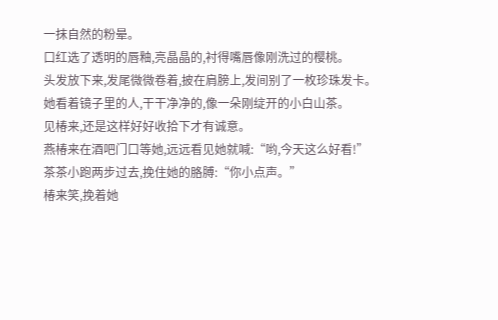一抹自然的粉晕。
口红选了透明的唇釉,亮晶晶的,衬得嘴唇像刚洗过的樱桃。
头发放下来,发尾微微卷着,披在肩膀上,发间别了一枚珍珠发卡。
她看着镜子里的人,干干净净的,像一朵刚绽开的小白山茶。
见椿来,还是这样好好收拾下才有诚意。
燕椿来在酒吧门口等她,远远看见她就喊:“哟,今天这么好看!”
茶茶小跑两步过去,挽住她的胳膊:“你小点声。”
椿来笑,挽着她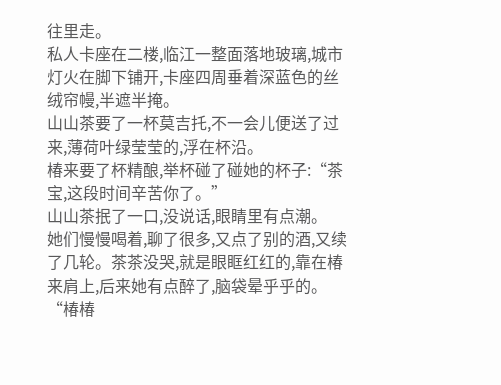往里走。
私人卡座在二楼,临江一整面落地玻璃,城市灯火在脚下铺开,卡座四周垂着深蓝色的丝绒帘幔,半遮半掩。
山山茶要了一杯莫吉托,不一会儿便送了过来,薄荷叶绿莹莹的,浮在杯沿。
椿来要了杯精酿,举杯碰了碰她的杯子:“茶宝,这段时间辛苦你了。”
山山茶抿了一口,没说话,眼睛里有点潮。
她们慢慢喝着,聊了很多,又点了别的酒,又续了几轮。茶茶没哭,就是眼眶红红的,靠在椿来肩上,后来她有点醉了,脑袋晕乎乎的。
“椿椿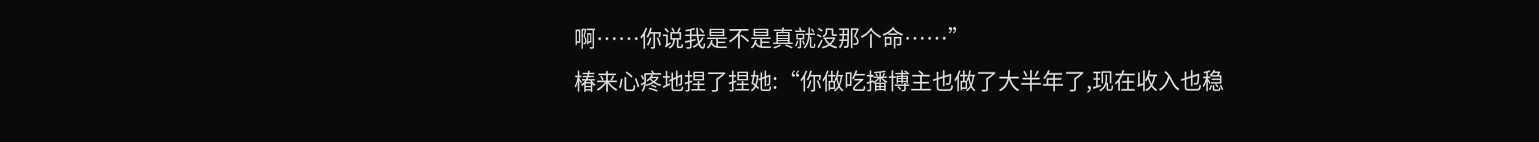啊……你说我是不是真就没那个命……”
椿来心疼地捏了捏她:“你做吃播博主也做了大半年了,现在收入也稳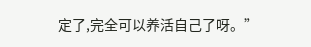定了,完全可以养活自己了呀。”